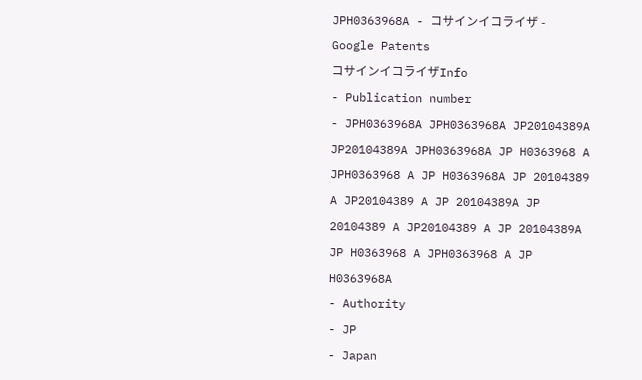JPH0363968A - コサインイコライザ - Google Patents
コサインイコライザInfo
- Publication number
- JPH0363968A JPH0363968A JP20104389A JP20104389A JPH0363968A JP H0363968 A JPH0363968 A JP H0363968A JP 20104389 A JP20104389 A JP 20104389A JP 20104389 A JP20104389 A JP 20104389A JP H0363968 A JPH0363968 A JP H0363968A
- Authority
- JP
- Japan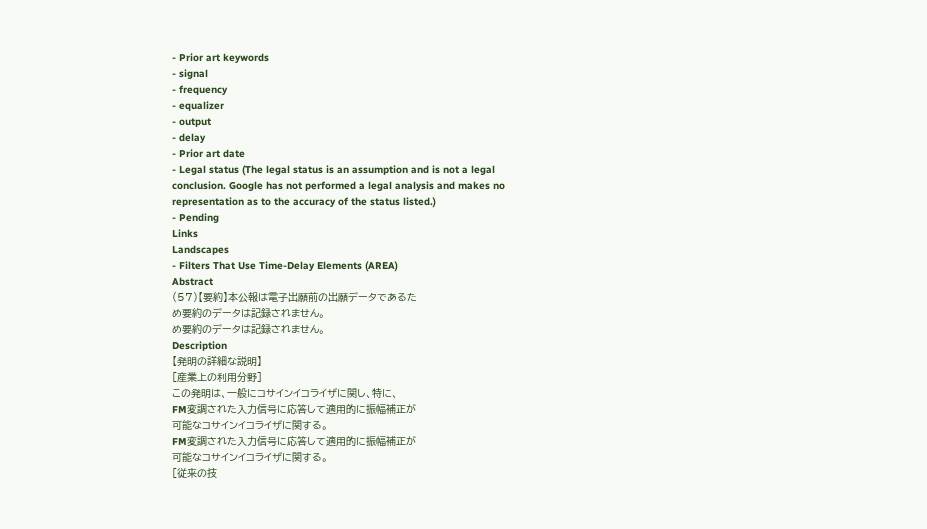- Prior art keywords
- signal
- frequency
- equalizer
- output
- delay
- Prior art date
- Legal status (The legal status is an assumption and is not a legal conclusion. Google has not performed a legal analysis and makes no representation as to the accuracy of the status listed.)
- Pending
Links
Landscapes
- Filters That Use Time-Delay Elements (AREA)
Abstract
(57)【要約】本公報は電子出願前の出願データであるた
め要約のデータは記録されません。
め要約のデータは記録されません。
Description
【発明の詳細な説明】
[産業上の利用分野]
この発明は、一般にコサインイコライザに関し、特に、
FM変調された入力信号に応答して適用的に振幅補正が
可能なコサインイコライザに関する。
FM変調された入力信号に応答して適用的に振幅補正が
可能なコサインイコライザに関する。
[従来の技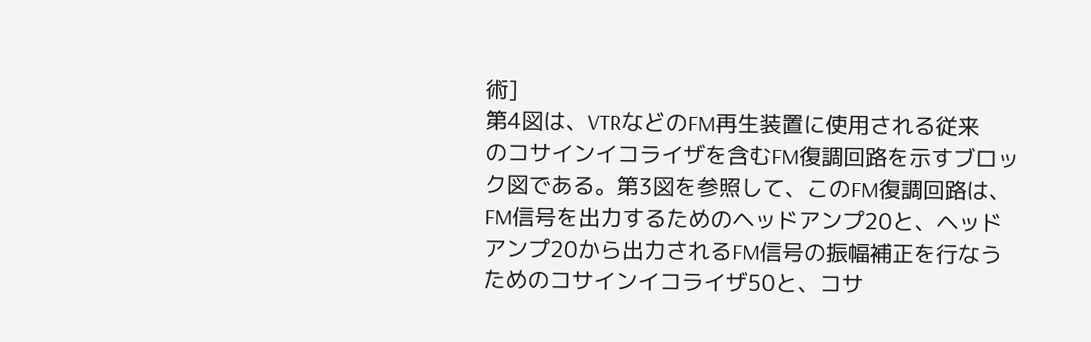術]
第4図は、VTRなどのFM再生装置に使用される従来
のコサインイコライザを含むFM復調回路を示すブロッ
ク図である。第3図を参照して、このFM復調回路は、
FM信号を出力するためのヘッドアンプ20と、ヘッド
アンプ20から出力されるFM信号の振幅補正を行なう
ためのコサインイコライザ50と、コサ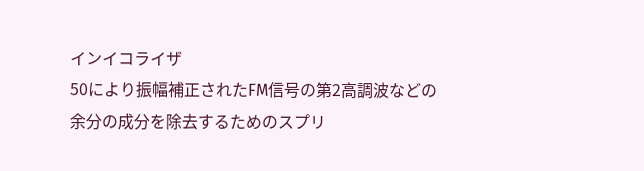インイコライザ
50により振幅補正されたFM信号の第2高調波などの
余分の成分を除去するためのスプリ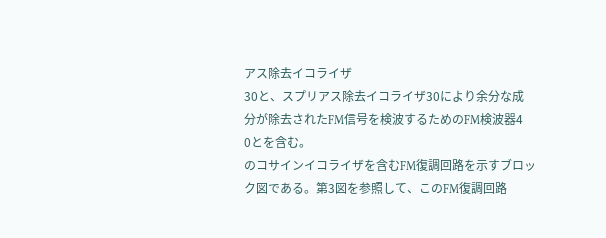アス除去イコライザ
30と、スプリアス除去イコライザ30により余分な成
分が除去されたFM信号を検波するためのFM検波器4
0とを含む。
のコサインイコライザを含むFM復調回路を示すブロッ
ク図である。第3図を参照して、このFM復調回路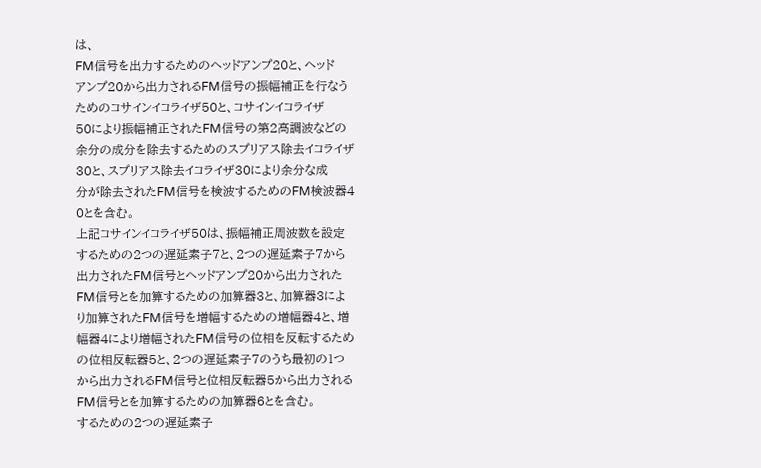は、
FM信号を出力するためのヘッドアンプ20と、ヘッド
アンプ20から出力されるFM信号の振幅補正を行なう
ためのコサインイコライザ50と、コサインイコライザ
50により振幅補正されたFM信号の第2高調波などの
余分の成分を除去するためのスプリアス除去イコライザ
30と、スプリアス除去イコライザ30により余分な成
分が除去されたFM信号を検波するためのFM検波器4
0とを含む。
上記コサインイコライザ50は、振幅補正周波数を設定
するための2つの遅延素子7と、2つの遅延素子7から
出力されたFM信号とヘッドアンプ20から出力された
FM信号とを加算するための加算器3と、加算器3によ
り加算されたFM信号を増幅するための増幅器4と、増
幅器4により増幅されたFM信号の位相を反転するため
の位相反転器5と、2つの遅延素子7のうち最初の1つ
から出力されるFM信号と位相反転器5から出力される
FM信号とを加算するための加算器6とを含む。
するための2つの遅延素子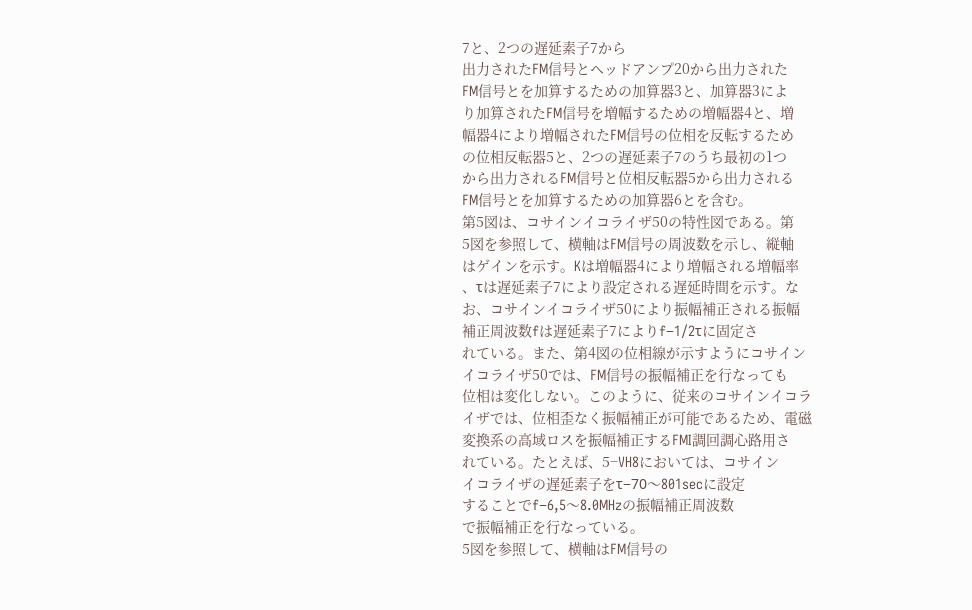7と、2つの遅延素子7から
出力されたFM信号とヘッドアンプ20から出力された
FM信号とを加算するための加算器3と、加算器3によ
り加算されたFM信号を増幅するための増幅器4と、増
幅器4により増幅されたFM信号の位相を反転するため
の位相反転器5と、2つの遅延素子7のうち最初の1つ
から出力されるFM信号と位相反転器5から出力される
FM信号とを加算するための加算器6とを含む。
第5図は、コサインイコライザ50の特性図である。第
5図を参照して、横軸はFM信号の周波数を示し、縦軸
はゲインを示す。Kは増幅器4により増幅される増幅率
、τは遅延素子7により設定される遅延時間を示す。な
お、コサインイコライザ50により振幅補正される振幅
補正周波数fは遅延素子7によりf−1/2τに固定さ
れている。また、第4図の位相線が示すようにコサイン
イコライザ50では、FM信号の振幅補正を行なっても
位相は変化しない。このように、従来のコサインイコラ
イザでは、位相歪なく振幅補正が可能であるため、電磁
変換系の高域ロスを振幅補正するFMI調回調心路用さ
れている。たとえば、5−VH8においては、コサイン
イコライザの遅延素子をτ−70〜801secに設定
することでf−6,5〜8.0MHzの振幅補正周波数
で振幅補正を行なっている。
5図を参照して、横軸はFM信号の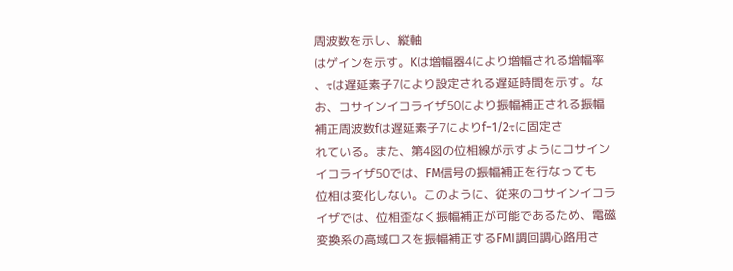周波数を示し、縦軸
はゲインを示す。Kは増幅器4により増幅される増幅率
、τは遅延素子7により設定される遅延時間を示す。な
お、コサインイコライザ50により振幅補正される振幅
補正周波数fは遅延素子7によりf−1/2τに固定さ
れている。また、第4図の位相線が示すようにコサイン
イコライザ50では、FM信号の振幅補正を行なっても
位相は変化しない。このように、従来のコサインイコラ
イザでは、位相歪なく振幅補正が可能であるため、電磁
変換系の高域ロスを振幅補正するFMI調回調心路用さ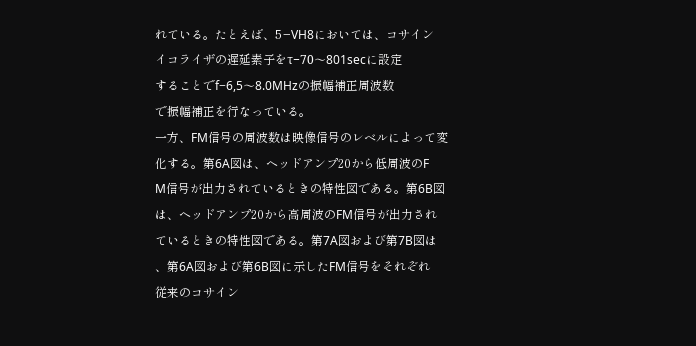れている。たとえば、5−VH8においては、コサイン
イコライザの遅延素子をτ−70〜801secに設定
することでf−6,5〜8.0MHzの振幅補正周波数
で振幅補正を行なっている。
一方、FM信号の周波数は映像信号のレベルによって変
化する。第6A図は、ヘッドアンプ20から低周波のF
M信号が出力されているときの特性図である。第6B図
は、ヘッドアンプ20から高周波のFM信号が出力され
ているときの特性図である。第7A図および第7B図は
、第6A図および第6B図に示したFM信号をそれぞれ
従来のコサイン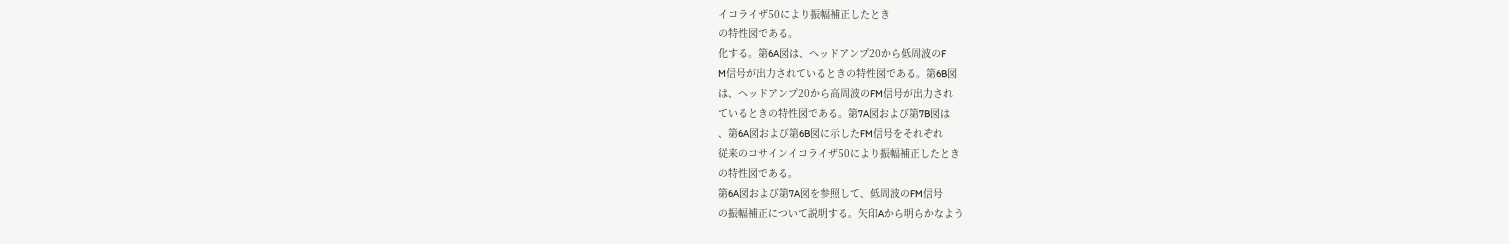イコライザ50により振幅補正したとき
の特性図である。
化する。第6A図は、ヘッドアンプ20から低周波のF
M信号が出力されているときの特性図である。第6B図
は、ヘッドアンプ20から高周波のFM信号が出力され
ているときの特性図である。第7A図および第7B図は
、第6A図および第6B図に示したFM信号をそれぞれ
従来のコサインイコライザ50により振幅補正したとき
の特性図である。
第6A図および第7A図を参照して、低周波のFM信号
の振幅補正について説明する。矢印Aから明らかなよう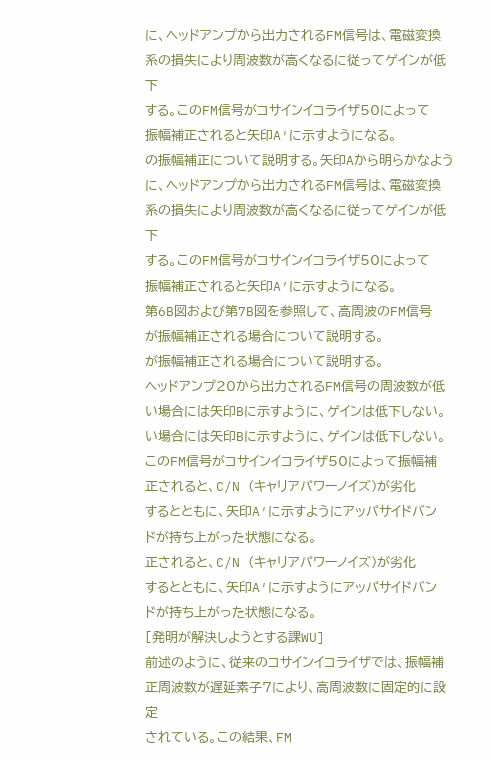に、ヘッドアンプから出力されるFM信号は、電磁変換
系の損失により周波数が高くなるに従ってゲインが低下
する。このFM信号がコサインイコライザ50によって
振幅補正されると矢印A′に示すようになる。
の振幅補正について説明する。矢印Aから明らかなよう
に、ヘッドアンプから出力されるFM信号は、電磁変換
系の損失により周波数が高くなるに従ってゲインが低下
する。このFM信号がコサインイコライザ50によって
振幅補正されると矢印A′に示すようになる。
第6B図および第7B図を参照して、高周波のFM信号
が振幅補正される場合について説明する。
が振幅補正される場合について説明する。
ヘッドアンプ20から出力されるFM信号の周波数が低
い場合には矢印Bに示すように、ゲインは低下しない。
い場合には矢印Bに示すように、ゲインは低下しない。
このFM信号がコサインイコライザ50によって振幅補
正されると、C/N (キャリアパワーノイズ)が劣化
するとともに、矢印A′に示すようにアッパサイドバン
ドが持ち上がった状態になる。
正されると、C/N (キャリアパワーノイズ)が劣化
するとともに、矢印A′に示すようにアッパサイドバン
ドが持ち上がった状態になる。
[発明が解決しようとする課WU]
前述のように、従来のコサインイコライザでは、振幅補
正周波数が遅延素子7により、高周波数に固定的に設定
されている。この結果、FM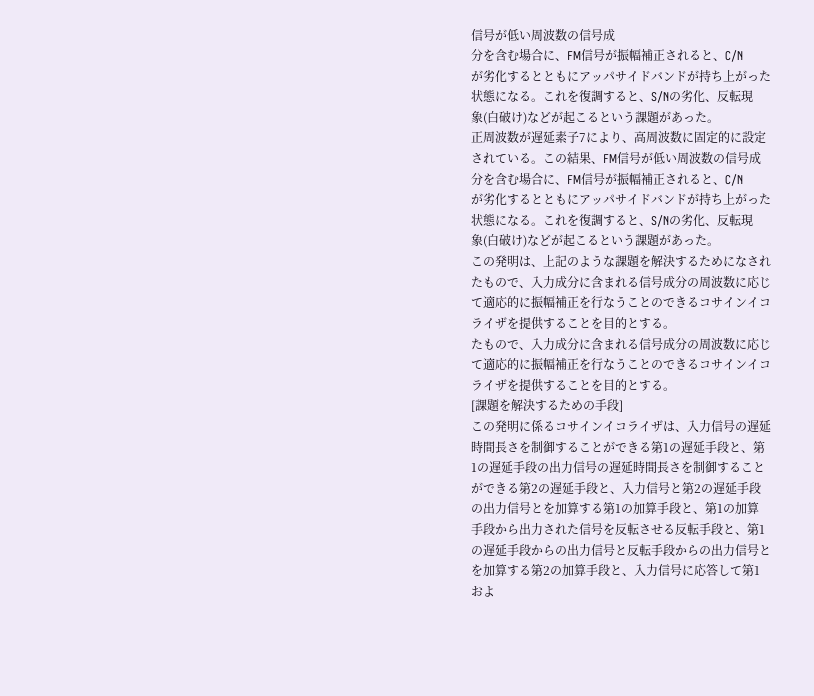信号が低い周波数の信号成
分を含む場合に、FM信号が振幅補正されると、C/N
が劣化するとともにアッパサイドバンドが持ち上がった
状態になる。これを復調すると、S/Nの劣化、反転現
象(白破け)などが起こるという課題があった。
正周波数が遅延素子7により、高周波数に固定的に設定
されている。この結果、FM信号が低い周波数の信号成
分を含む場合に、FM信号が振幅補正されると、C/N
が劣化するとともにアッパサイドバンドが持ち上がった
状態になる。これを復調すると、S/Nの劣化、反転現
象(白破け)などが起こるという課題があった。
この発明は、上記のような課題を解決するためになされ
たもので、入力成分に含まれる信号成分の周波数に応じ
て適応的に振幅補正を行なうことのできるコサインイコ
ライザを提供することを目的とする。
たもので、入力成分に含まれる信号成分の周波数に応じ
て適応的に振幅補正を行なうことのできるコサインイコ
ライザを提供することを目的とする。
[課題を解決するための手段]
この発明に係るコサインイコライザは、入力信号の遅延
時間長さを制御することができる第1の遅延手段と、第
1の遅延手段の出力信号の遅延時間長さを制御すること
ができる第2の遅延手段と、入力信号と第2の遅延手段
の出力信号とを加算する第1の加算手段と、第1の加算
手段から出力された信号を反転させる反転手段と、第1
の遅延手段からの出力信号と反転手段からの出力信号と
を加算する第2の加算手段と、入力信号に応答して第1
およ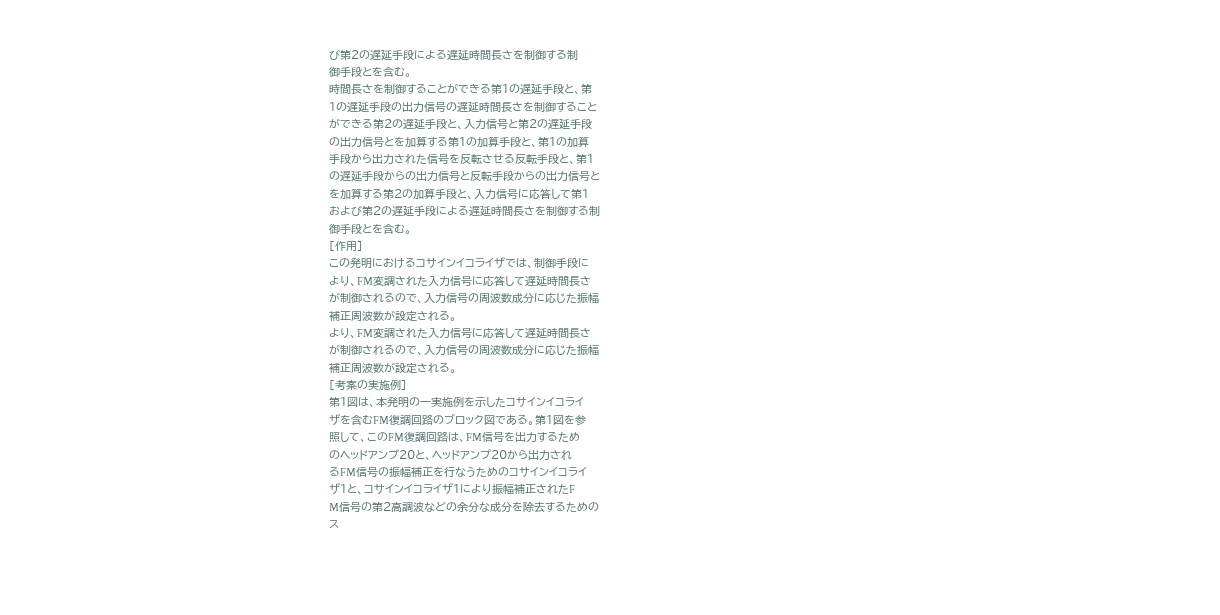び第2の遅延手段による遅延時間長さを制御する制
御手段とを含む。
時間長さを制御することができる第1の遅延手段と、第
1の遅延手段の出力信号の遅延時間長さを制御すること
ができる第2の遅延手段と、入力信号と第2の遅延手段
の出力信号とを加算する第1の加算手段と、第1の加算
手段から出力された信号を反転させる反転手段と、第1
の遅延手段からの出力信号と反転手段からの出力信号と
を加算する第2の加算手段と、入力信号に応答して第1
および第2の遅延手段による遅延時間長さを制御する制
御手段とを含む。
[作用]
この発明におけるコサインイコライザでは、制御手段に
より、FM変調された入力信号に応答して遅延時間長さ
が制御されるので、入力信号の周波数成分に応じた振幅
補正周波数が設定される。
より、FM変調された入力信号に応答して遅延時間長さ
が制御されるので、入力信号の周波数成分に応じた振幅
補正周波数が設定される。
[考案の実施例]
第1図は、本発明の一実施例を示したコサインイコライ
ザを含むFM復調回路のブロック図である。第1図を参
照して、このFM復調回路は、FM信号を出力するため
のヘッドアンプ20と、ヘッドアンプ20から出力され
るFM信号の振幅補正を行なうためのコサインイコライ
ザ1と、コサインイコライザ1により振幅補正されたF
M信号の第2高調波などの余分な成分を除去するための
ス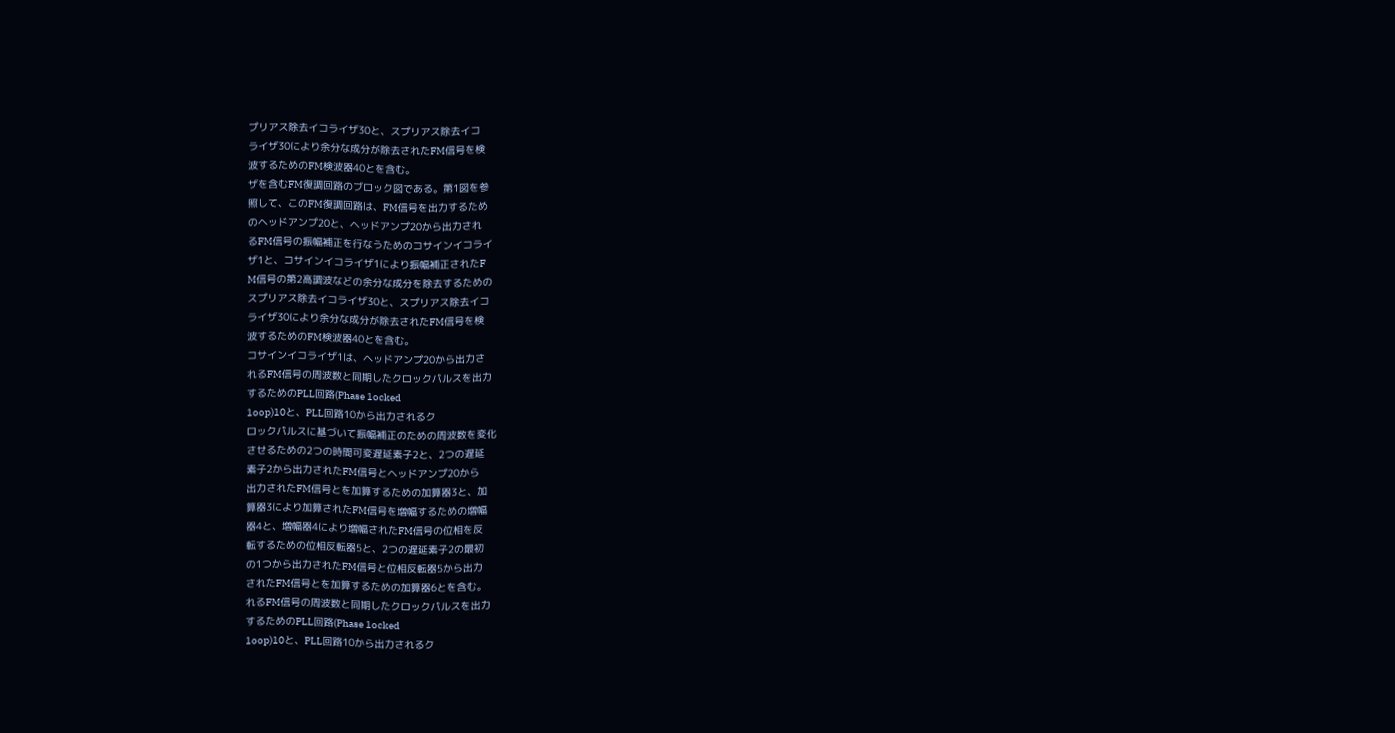プリアス除去イコライザ30と、スプリアス除去イコ
ライザ30により余分な成分が除去されたFM信号を検
波するためのFM検波器40とを含む。
ザを含むFM復調回路のブロック図である。第1図を参
照して、このFM復調回路は、FM信号を出力するため
のヘッドアンプ20と、ヘッドアンプ20から出力され
るFM信号の振幅補正を行なうためのコサインイコライ
ザ1と、コサインイコライザ1により振幅補正されたF
M信号の第2高調波などの余分な成分を除去するための
スプリアス除去イコライザ30と、スプリアス除去イコ
ライザ30により余分な成分が除去されたFM信号を検
波するためのFM検波器40とを含む。
コサインイコライザ1は、ヘッドアンプ20から出力さ
れるFM信号の周波数と同期したクロックパルスを出力
するためのPLL回路(Phase 1ocked
1oop)10と、PLL回路10から出力されるク
ロックパルスに基づいて振幅補正のための周波数を変化
させるための2つの時間可変遅延素子2と、2つの遅延
素子2から出力されたFM信号とヘッドアンプ20から
出力されたFM信号とを加算するための加算器3と、加
算器3により加算されたFM信号を増幅するための増幅
器4と、増幅器4により増幅されたFM信号の位相を反
転するための位相反転器5と、2つの遅延素子2の最初
の1つから出力されたFM信号と位相反転器5から出力
されたFM信号とを加算するための加算器6とを含む。
れるFM信号の周波数と同期したクロックパルスを出力
するためのPLL回路(Phase 1ocked
1oop)10と、PLL回路10から出力されるク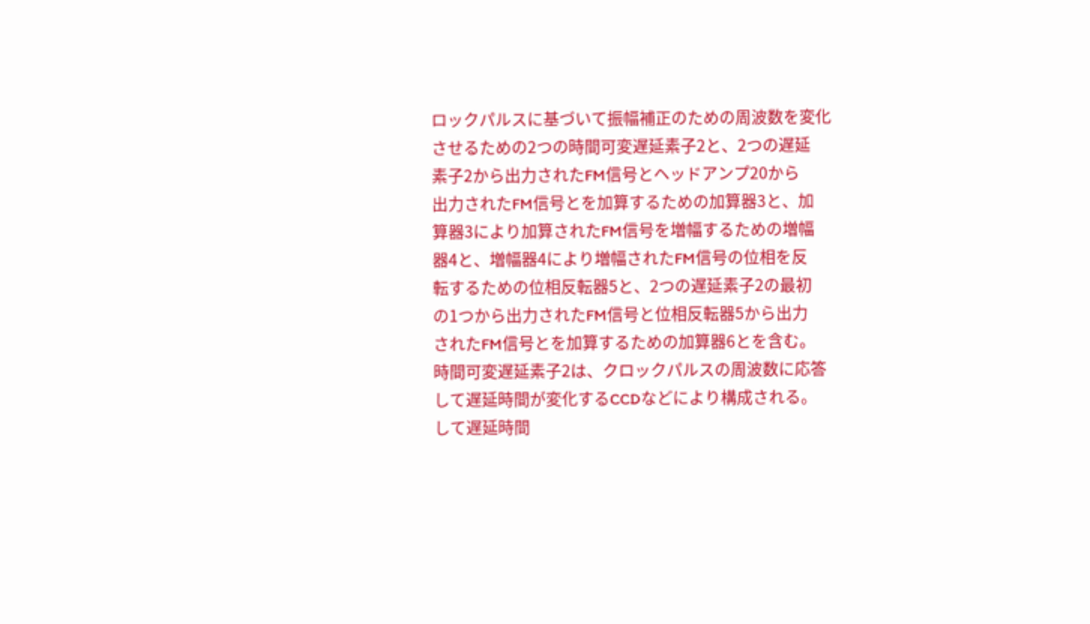ロックパルスに基づいて振幅補正のための周波数を変化
させるための2つの時間可変遅延素子2と、2つの遅延
素子2から出力されたFM信号とヘッドアンプ20から
出力されたFM信号とを加算するための加算器3と、加
算器3により加算されたFM信号を増幅するための増幅
器4と、増幅器4により増幅されたFM信号の位相を反
転するための位相反転器5と、2つの遅延素子2の最初
の1つから出力されたFM信号と位相反転器5から出力
されたFM信号とを加算するための加算器6とを含む。
時間可変遅延素子2は、クロックパルスの周波数に応答
して遅延時間が変化するCCDなどにより構成される。
して遅延時間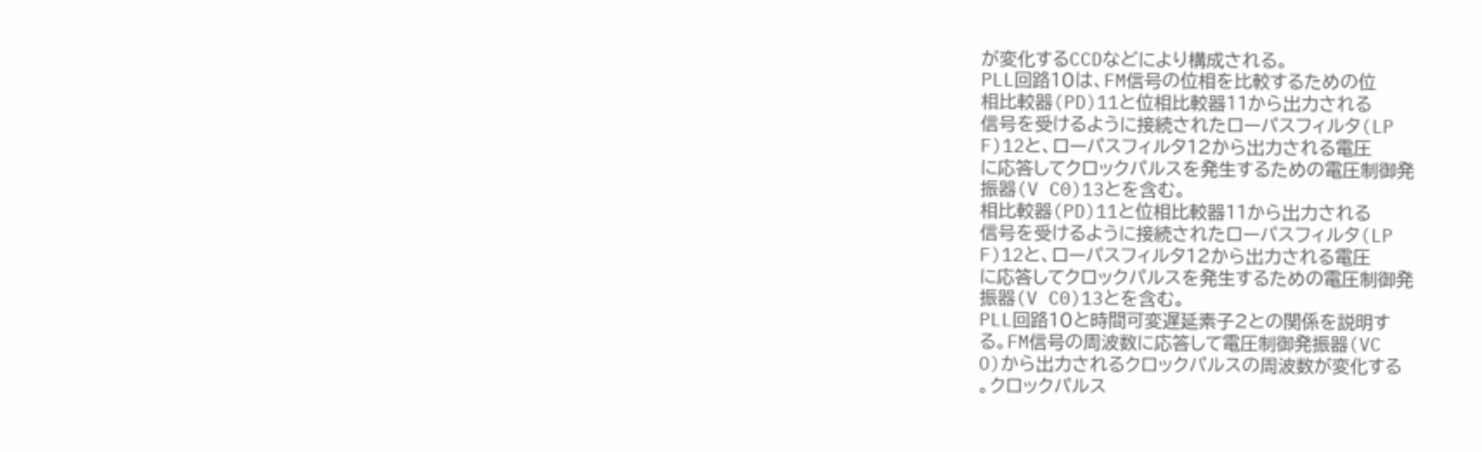が変化するCCDなどにより構成される。
PLL回路10は、FM信号の位相を比較するための位
相比較器(PD)11と位相比較器11から出力される
信号を受けるように接続されたローパスフィルタ(LP
F)12と、ローパスフィルタ12から出力される電圧
に応答してクロックパルスを発生するための電圧制御発
振器(V C0)13とを含む。
相比較器(PD)11と位相比較器11から出力される
信号を受けるように接続されたローパスフィルタ(LP
F)12と、ローパスフィルタ12から出力される電圧
に応答してクロックパルスを発生するための電圧制御発
振器(V C0)13とを含む。
PLL回路10と時間可変遅延素子2との関係を説明す
る。FM信号の周波数に応答して電圧制御発振器(VC
O)から出力されるクロックパルスの周波数が変化する
。クロックパルス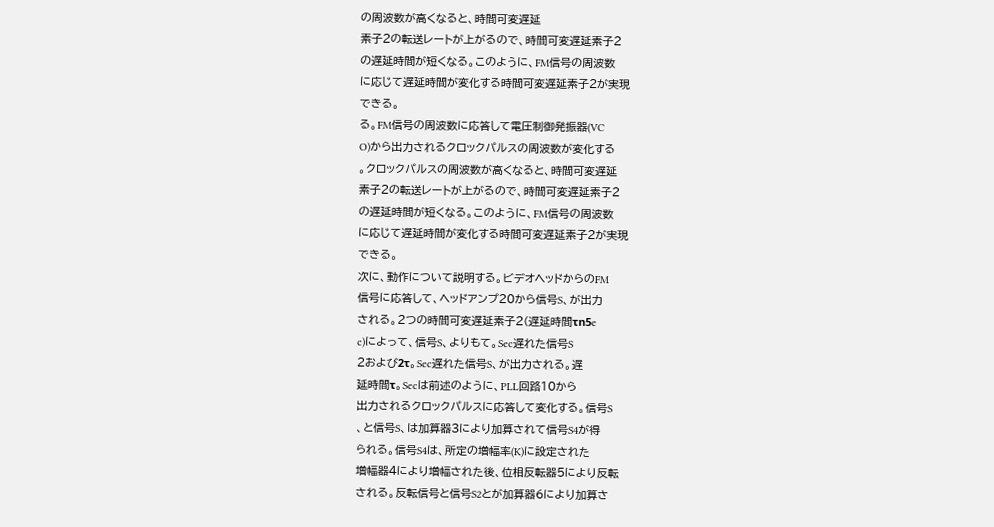の周波数が高くなると、時間可変遅延
素子2の転送レートが上がるので、時間可変遅延素子2
の遅延時間が短くなる。このように、FM信号の周波数
に応じて遅延時間が変化する時間可変遅延素子2が実現
できる。
る。FM信号の周波数に応答して電圧制御発振器(VC
O)から出力されるクロックパルスの周波数が変化する
。クロックパルスの周波数が高くなると、時間可変遅延
素子2の転送レートが上がるので、時間可変遅延素子2
の遅延時間が短くなる。このように、FM信号の周波数
に応じて遅延時間が変化する時間可変遅延素子2が実現
できる。
次に、動作について説明する。ビデオヘッドからのFM
信号に応答して、ヘッドアンプ20から信号S、が出力
される。2つの時間可変遅延素子2(遅延時間τn5e
c)によって、信号S、よりもて。Sec遅れた信号S
2および2τ。Sec遅れた信号S、が出力される。遅
延時間τ。Secは前述のように、PLL回路10から
出力されるクロックパルスに応答して変化する。信号S
、と信号S、は加算器3により加算されて信号S4が得
られる。信号S4は、所定の増幅率(K)に設定された
増幅器4により増幅された後、位相反転器5により反転
される。反転信号と信号S2とが加算器6により加算さ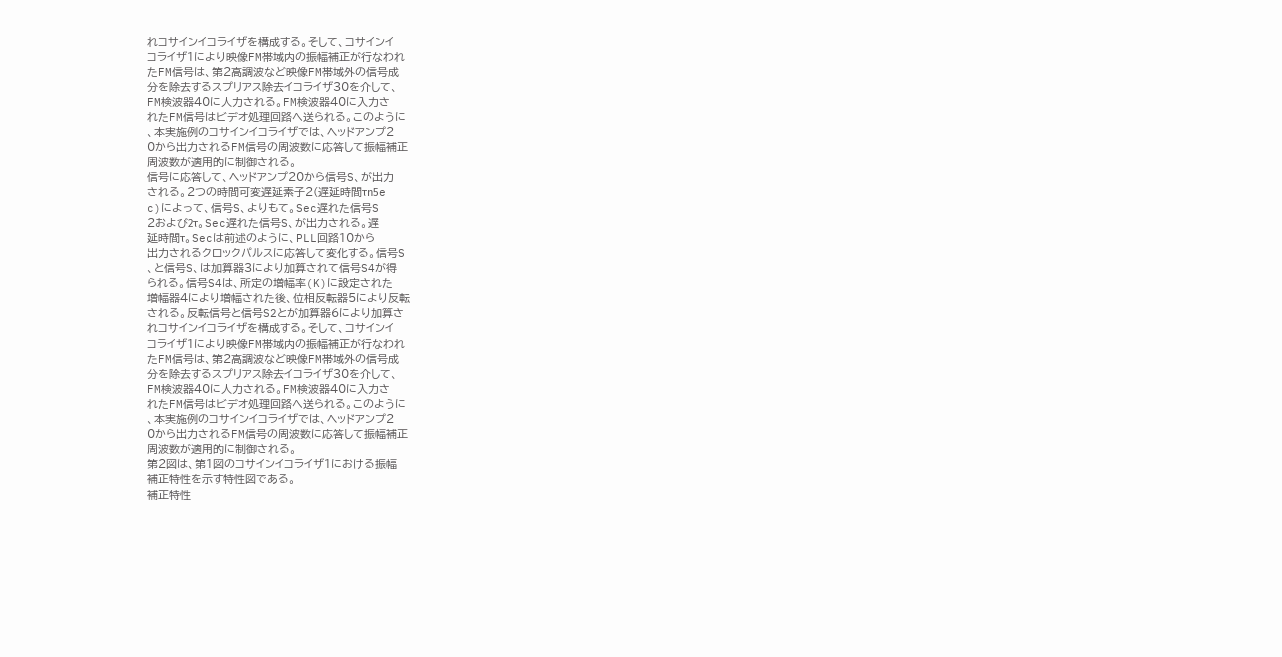れコサインイコライザを構成する。そして、コサインイ
コライザ1により映像FM帯域内の振幅補正が行なわれ
たFM信号は、第2高調波など映像FM帯域外の信号成
分を除去するスプリアス除去イコライザ30を介して、
FM検波器40に人力される。FM検波器40に入力さ
れたFM信号はビデオ処理回路へ送られる。このように
、本実施例のコサインイコライザでは、ヘッドアンプ2
0から出力されるFM信号の周波数に応答して振幅補正
周波数が適用的に制御される。
信号に応答して、ヘッドアンプ20から信号S、が出力
される。2つの時間可変遅延素子2(遅延時間τn5e
c)によって、信号S、よりもて。Sec遅れた信号S
2および2τ。Sec遅れた信号S、が出力される。遅
延時間τ。Secは前述のように、PLL回路10から
出力されるクロックパルスに応答して変化する。信号S
、と信号S、は加算器3により加算されて信号S4が得
られる。信号S4は、所定の増幅率(K)に設定された
増幅器4により増幅された後、位相反転器5により反転
される。反転信号と信号S2とが加算器6により加算さ
れコサインイコライザを構成する。そして、コサインイ
コライザ1により映像FM帯域内の振幅補正が行なわれ
たFM信号は、第2高調波など映像FM帯域外の信号成
分を除去するスプリアス除去イコライザ30を介して、
FM検波器40に人力される。FM検波器40に入力さ
れたFM信号はビデオ処理回路へ送られる。このように
、本実施例のコサインイコライザでは、ヘッドアンプ2
0から出力されるFM信号の周波数に応答して振幅補正
周波数が適用的に制御される。
第2図は、第1図のコサインイコライザ1における振幅
補正特性を示す特性図である。
補正特性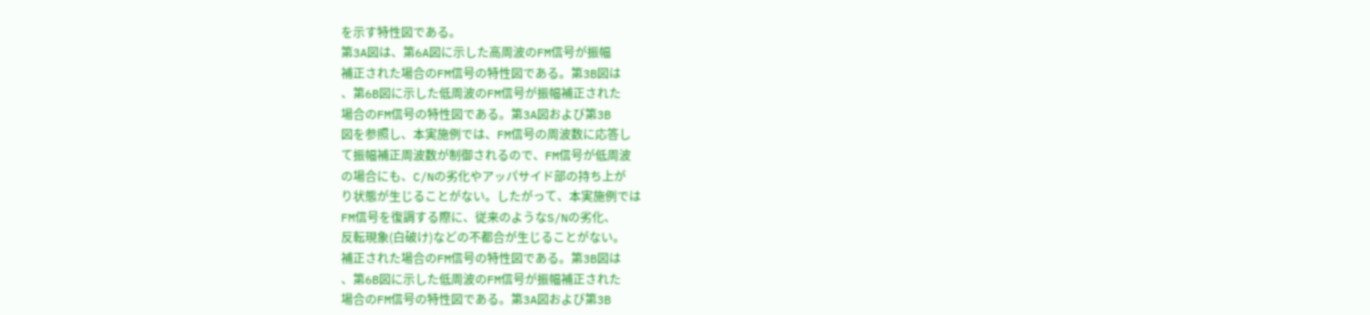を示す特性図である。
第3A図は、第6A図に示した高周波のFM信号が振幅
補正された場合のFM信号の特性図である。第3B図は
、第6B図に示した低周波のFM信号が振幅補正された
場合のFM信号の特性図である。第3A図および第3B
図を参照し、本実施例では、FM信号の周波数に応答し
て振幅補正周波数が制御されるので、FM信号が低周波
の場合にも、C/Nの劣化やアッパサイド部の持ち上が
り状態が生じることがない。したがって、本実施例では
FM信号を復調する際に、従来のようなS/Nの劣化、
反転現象(白破け)などの不都合が生じることがない。
補正された場合のFM信号の特性図である。第3B図は
、第6B図に示した低周波のFM信号が振幅補正された
場合のFM信号の特性図である。第3A図および第3B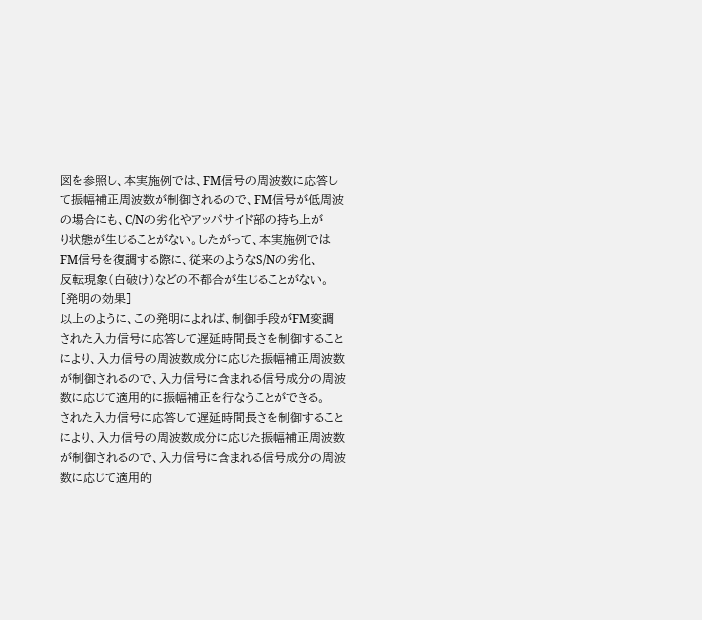図を参照し、本実施例では、FM信号の周波数に応答し
て振幅補正周波数が制御されるので、FM信号が低周波
の場合にも、C/Nの劣化やアッパサイド部の持ち上が
り状態が生じることがない。したがって、本実施例では
FM信号を復調する際に、従来のようなS/Nの劣化、
反転現象(白破け)などの不都合が生じることがない。
[発明の効果]
以上のように、この発明によれば、制御手段がFM変調
された入力信号に応答して遅延時間長さを制御すること
により、入力信号の周波数成分に応じた振幅補正周波数
が制御されるので、入力信号に含まれる信号成分の周波
数に応じて適用的に振幅補正を行なうことができる。
された入力信号に応答して遅延時間長さを制御すること
により、入力信号の周波数成分に応じた振幅補正周波数
が制御されるので、入力信号に含まれる信号成分の周波
数に応じて適用的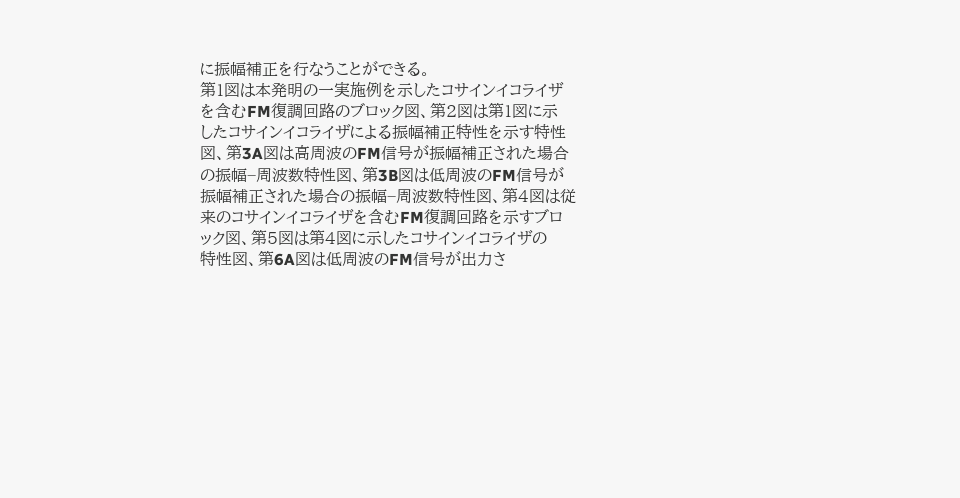に振幅補正を行なうことができる。
第1図は本発明の一実施例を示したコサインイコライザ
を含むFM復調回路のブロック図、第2図は第1図に示
したコサインイコライザによる振幅補正特性を示す特性
図、第3A図は高周波のFM信号が振幅補正された場合
の振幅−周波数特性図、第3B図は低周波のFM信号が
振幅補正された場合の振幅−周波数特性図、第4図は従
来のコサインイコライザを含むFM復調回路を示すブロ
ック図、第5図は第4図に示したコサインイコライザの
特性図、第6A図は低周波のFM信号が出力さ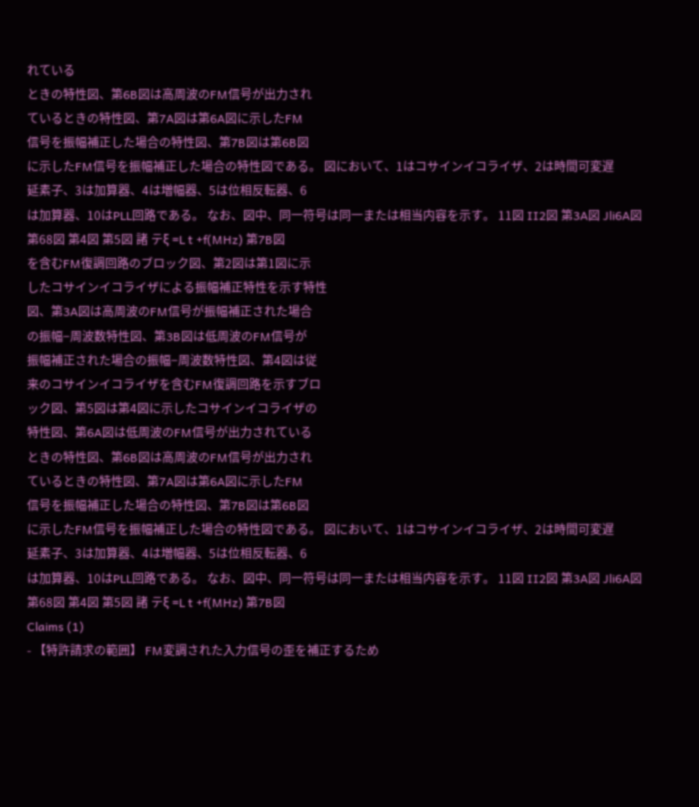れている
ときの特性図、第6B図は高周波のFM信号が出力され
ているときの特性図、第7A図は第6A図に示したFM
信号を振幅補正した場合の特性図、第7B図は第6B図
に示したFM信号を振幅補正した場合の特性図である。 図において、1はコサインイコライザ、2は時間可変遅
延素子、3は加算器、4は増幅器、5は位相反転器、6
は加算器、10はPLL回路である。 なお、図中、同一符号は同一または相当内容を示す。 11図 II2図 第3A図 Jli6A図 第68図 第4図 第5図 諸 テξ =L t +f(MHz) 第7B図
を含むFM復調回路のブロック図、第2図は第1図に示
したコサインイコライザによる振幅補正特性を示す特性
図、第3A図は高周波のFM信号が振幅補正された場合
の振幅−周波数特性図、第3B図は低周波のFM信号が
振幅補正された場合の振幅−周波数特性図、第4図は従
来のコサインイコライザを含むFM復調回路を示すブロ
ック図、第5図は第4図に示したコサインイコライザの
特性図、第6A図は低周波のFM信号が出力されている
ときの特性図、第6B図は高周波のFM信号が出力され
ているときの特性図、第7A図は第6A図に示したFM
信号を振幅補正した場合の特性図、第7B図は第6B図
に示したFM信号を振幅補正した場合の特性図である。 図において、1はコサインイコライザ、2は時間可変遅
延素子、3は加算器、4は増幅器、5は位相反転器、6
は加算器、10はPLL回路である。 なお、図中、同一符号は同一または相当内容を示す。 11図 II2図 第3A図 Jli6A図 第68図 第4図 第5図 諸 テξ =L t +f(MHz) 第7B図
Claims (1)
- 【特許請求の範囲】 FM変調された入力信号の歪を補正するため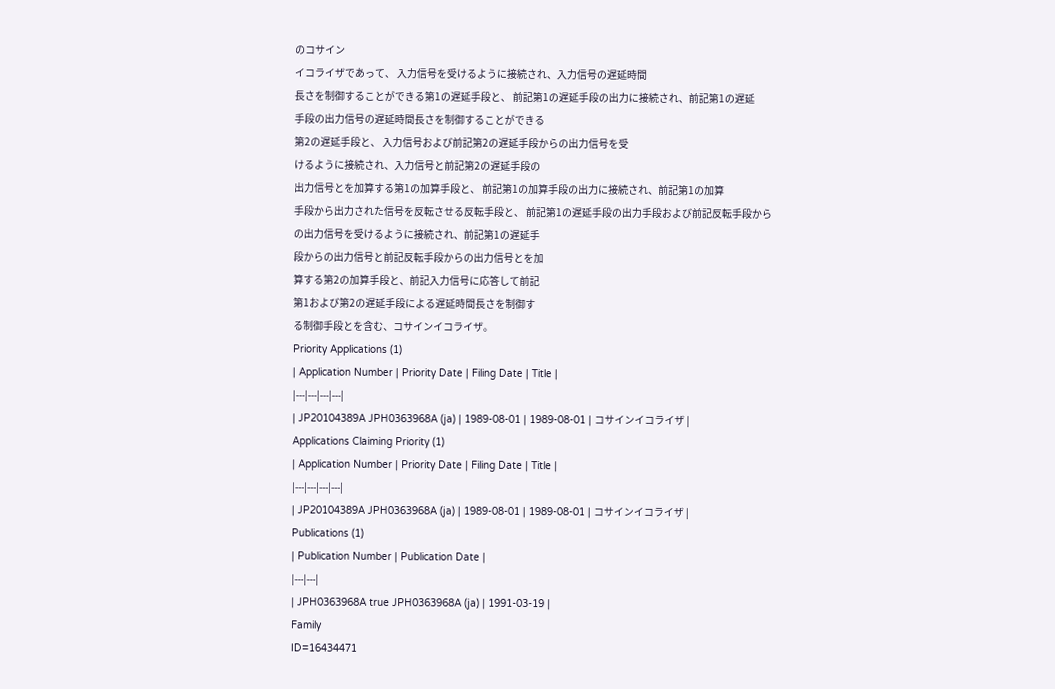のコサイン
イコライザであって、 入力信号を受けるように接続され、入力信号の遅延時間
長さを制御することができる第1の遅延手段と、 前記第1の遅延手段の出力に接続され、前記第1の遅延
手段の出力信号の遅延時間長さを制御することができる
第2の遅延手段と、 入力信号および前記第2の遅延手段からの出力信号を受
けるように接続され、入力信号と前記第2の遅延手段の
出力信号とを加算する第1の加算手段と、 前記第1の加算手段の出力に接続され、前記第1の加算
手段から出力された信号を反転させる反転手段と、 前記第1の遅延手段の出力手段および前記反転手段から
の出力信号を受けるように接続され、前記第1の遅延手
段からの出力信号と前記反転手段からの出力信号とを加
算する第2の加算手段と、前記入力信号に応答して前記
第1および第2の遅延手段による遅延時間長さを制御す
る制御手段とを含む、コサインイコライザ。
Priority Applications (1)
| Application Number | Priority Date | Filing Date | Title |
|---|---|---|---|
| JP20104389A JPH0363968A (ja) | 1989-08-01 | 1989-08-01 | コサインイコライザ |
Applications Claiming Priority (1)
| Application Number | Priority Date | Filing Date | Title |
|---|---|---|---|
| JP20104389A JPH0363968A (ja) | 1989-08-01 | 1989-08-01 | コサインイコライザ |
Publications (1)
| Publication Number | Publication Date |
|---|---|
| JPH0363968A true JPH0363968A (ja) | 1991-03-19 |
Family
ID=16434471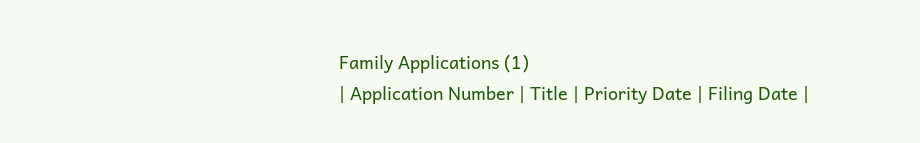Family Applications (1)
| Application Number | Title | Priority Date | Filing Date |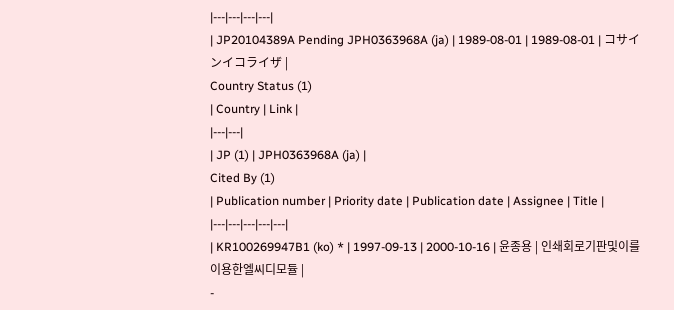|---|---|---|---|
| JP20104389A Pending JPH0363968A (ja) | 1989-08-01 | 1989-08-01 | コサインイコライザ |
Country Status (1)
| Country | Link |
|---|---|
| JP (1) | JPH0363968A (ja) |
Cited By (1)
| Publication number | Priority date | Publication date | Assignee | Title |
|---|---|---|---|---|
| KR100269947B1 (ko) * | 1997-09-13 | 2000-10-16 | 윤종용 | 인쇄회로기판및이를이용한엘씨디모듈 |
-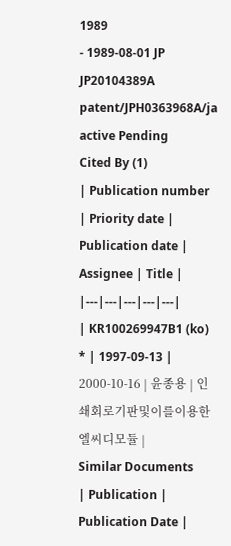1989
- 1989-08-01 JP JP20104389A patent/JPH0363968A/ja active Pending
Cited By (1)
| Publication number | Priority date | Publication date | Assignee | Title |
|---|---|---|---|---|
| KR100269947B1 (ko) * | 1997-09-13 | 2000-10-16 | 윤종용 | 인쇄회로기판및이를이용한엘씨디모듈 |
Similar Documents
| Publication | Publication Date |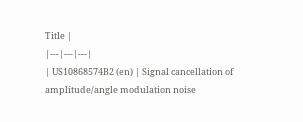Title |
|---|---|---|
| US10868574B2 (en) | Signal cancellation of amplitude/angle modulation noise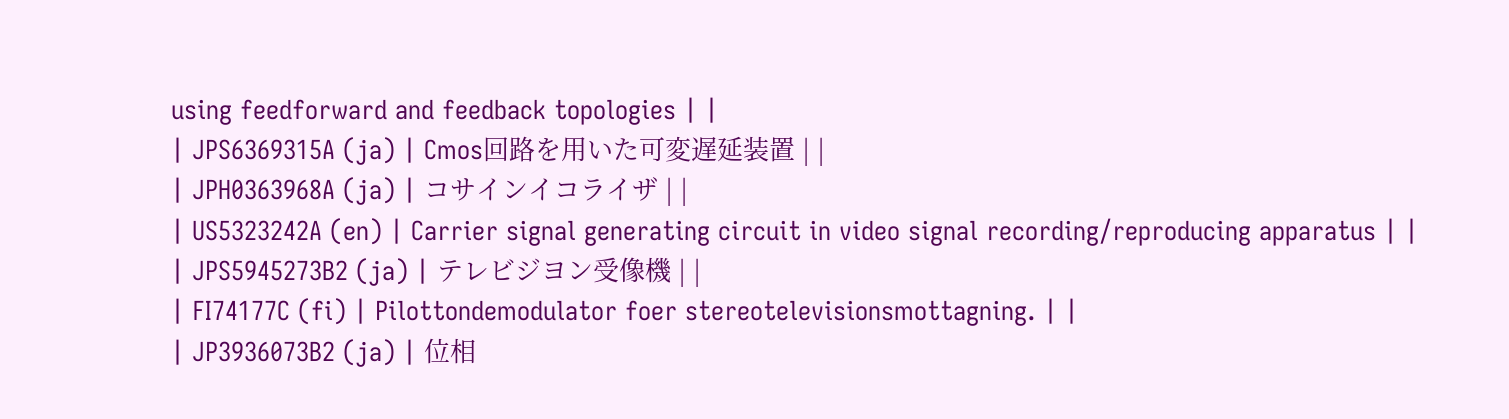using feedforward and feedback topologies | |
| JPS6369315A (ja) | Cmos回路を用いた可変遅延装置 | |
| JPH0363968A (ja) | コサインイコライザ | |
| US5323242A (en) | Carrier signal generating circuit in video signal recording/reproducing apparatus | |
| JPS5945273B2 (ja) | テレビジヨン受像機 | |
| FI74177C (fi) | Pilottondemodulator foer stereotelevisionsmottagning. | |
| JP3936073B2 (ja) | 位相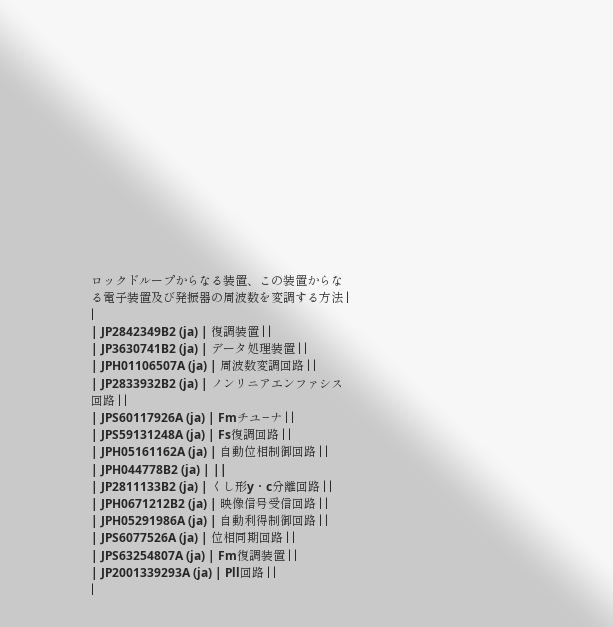ロックドループからなる装置、この装置からなる電子装置及び発振器の周波数を変調する方法 | |
| JP2842349B2 (ja) | 復調装置 | |
| JP3630741B2 (ja) | データ処理装置 | |
| JPH01106507A (ja) | 周波数変調回路 | |
| JP2833932B2 (ja) | ノンリニアエンファシス回路 | |
| JPS60117926A (ja) | Fmチユ−ナ | |
| JPS59131248A (ja) | Fs復調回路 | |
| JPH05161162A (ja) | 自動位相制御回路 | |
| JPH044778B2 (ja) | ||
| JP2811133B2 (ja) | くし形y・c分離回路 | |
| JPH0671212B2 (ja) | 映像信号受信回路 | |
| JPH05291986A (ja) | 自動利得制御回路 | |
| JPS6077526A (ja) | 位相同期回路 | |
| JPS63254807A (ja) | Fm復調装置 | |
| JP2001339293A (ja) | Pll回路 | |
|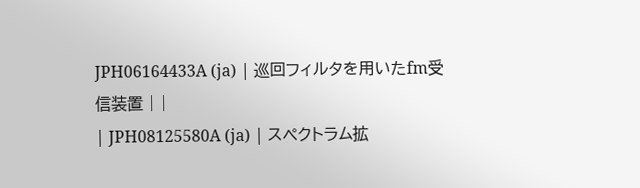JPH06164433A (ja) | 巡回フィルタを用いたfm受信装置 | |
| JPH08125580A (ja) | スペクトラム拡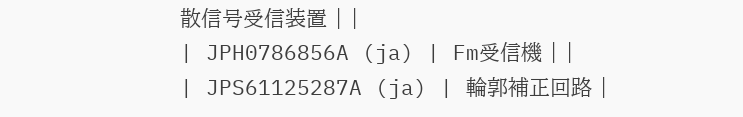散信号受信装置 | |
| JPH0786856A (ja) | Fm受信機 | |
| JPS61125287A (ja) | 輪郭補正回路 |